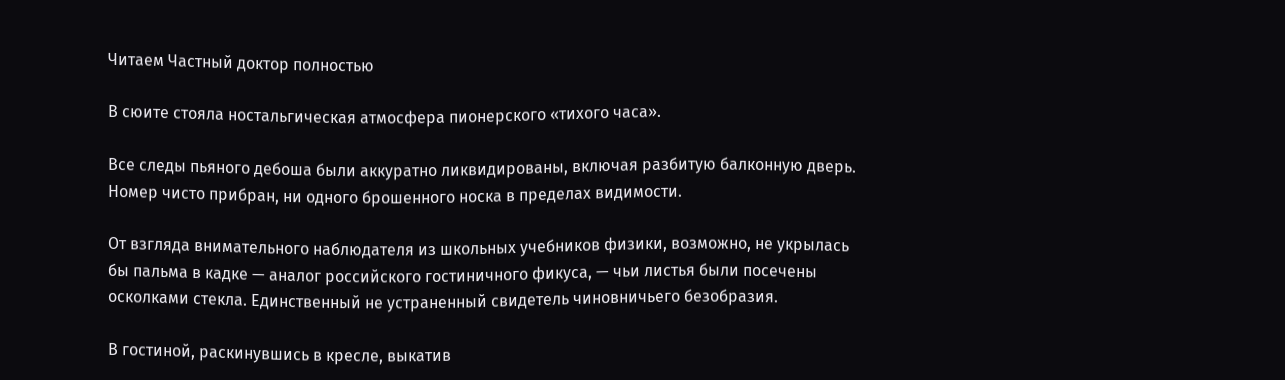Читаем Частный доктор полностью

В сюите стояла ностальгическая атмосфера пионерского «тихого часа».

Все следы пьяного дебоша были аккуратно ликвидированы, включая разбитую балконную дверь. Номер чисто прибран, ни одного брошенного носка в пределах видимости.

От взгляда внимательного наблюдателя из школьных учебников физики, возможно, не укрылась бы пальма в кадке — аналог российского гостиничного фикуса, — чьи листья были посечены осколками стекла. Единственный не устраненный свидетель чиновничьего безобразия.

В гостиной, раскинувшись в кресле, выкатив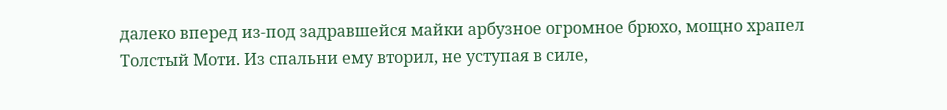далеко вперед из-под задравшейся майки арбузное огромное брюхо, мощно храпел Толстый Моти. Из спальни ему вторил, не уступая в силе,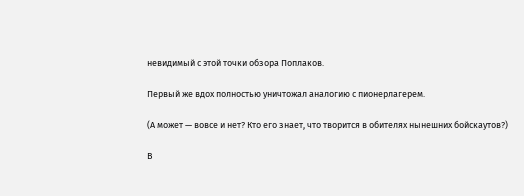невидимый с этой точки обзора Поплаков.

Первый же вдох полностью уничтожал аналогию с пионерлагерем.

(А может — вовсе и нет? Кто его знает, что творится в обителях нынешних бойскаутов?)

В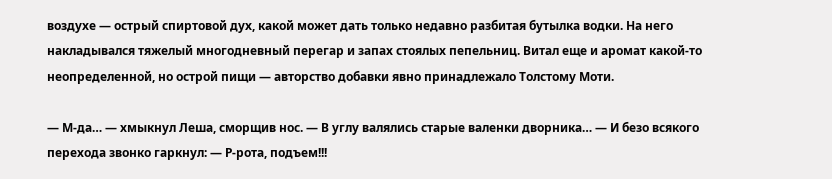воздухе — острый спиртовой дух, какой может дать только недавно разбитая бутылка водки. На него накладывался тяжелый многодневный перегар и запах стоялых пепельниц. Витал еще и аромат какой-то неопределенной, но острой пищи — авторство добавки явно принадлежало Толстому Моти.

— М-да… — хмыкнул Леша, сморщив нос. — В углу валялись старые валенки дворника… — И безо всякого перехода звонко гаркнул: — Р-рота, подъем!!!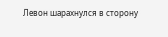Левон шарахнулся в сторону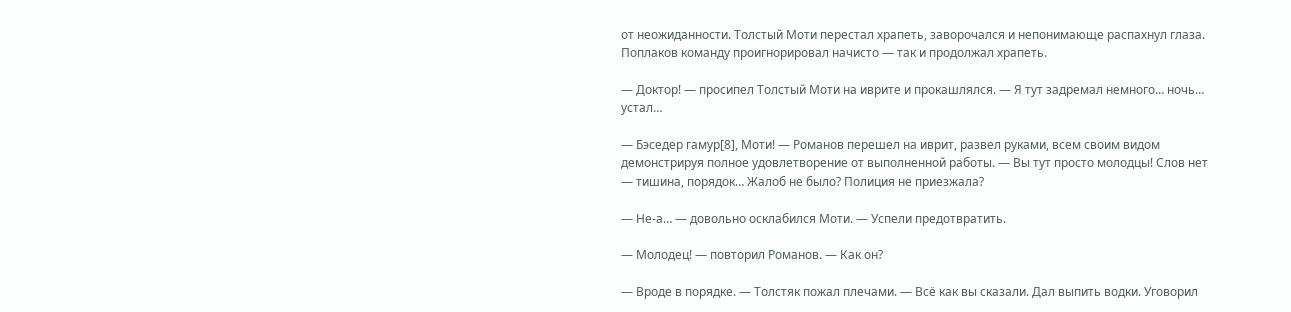от неожиданности. Толстый Моти перестал храпеть, заворочался и непонимающе распахнул глаза. Поплаков команду проигнорировал начисто — так и продолжал храпеть.

— Доктор! — просипел Толстый Моти на иврите и прокашлялся. — Я тут задремал немного… ночь… устал…

— Бэседер гамур[8], Моти! — Романов перешел на иврит, развел руками, всем своим видом демонстрируя полное удовлетворение от выполненной работы. — Вы тут просто молодцы! Слов нет — тишина, порядок… Жалоб не было? Полиция не приезжала?

— Не-а… — довольно осклабился Моти. — Успели предотвратить.

— Молодец! — повторил Романов. — Как он?

— Вроде в порядке. — Толстяк пожал плечами. — Всё как вы сказали. Дал выпить водки. Уговорил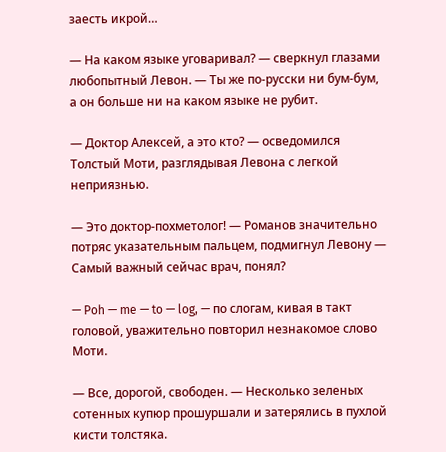заесть икрой…

— На каком языке уговаривал? — сверкнул глазами любопытный Левон. — Ты же по-русски ни бум-бум, а он больше ни на каком языке не рубит.

— Доктор Алексей, а это кто? — осведомился Толстый Моти, разглядывая Левона с легкой неприязнью.

— Это доктор-похметолог! — Романов значительно потряс указательным пальцем, подмигнул Левону — Самый важный сейчас врач, понял?

— Poh — me — to — log, — по слогам, кивая в такт головой, уважительно повторил незнакомое слово Моти.

— Все, дорогой, свободен. — Несколько зеленых сотенных купюр прошуршали и затерялись в пухлой кисти толстяка.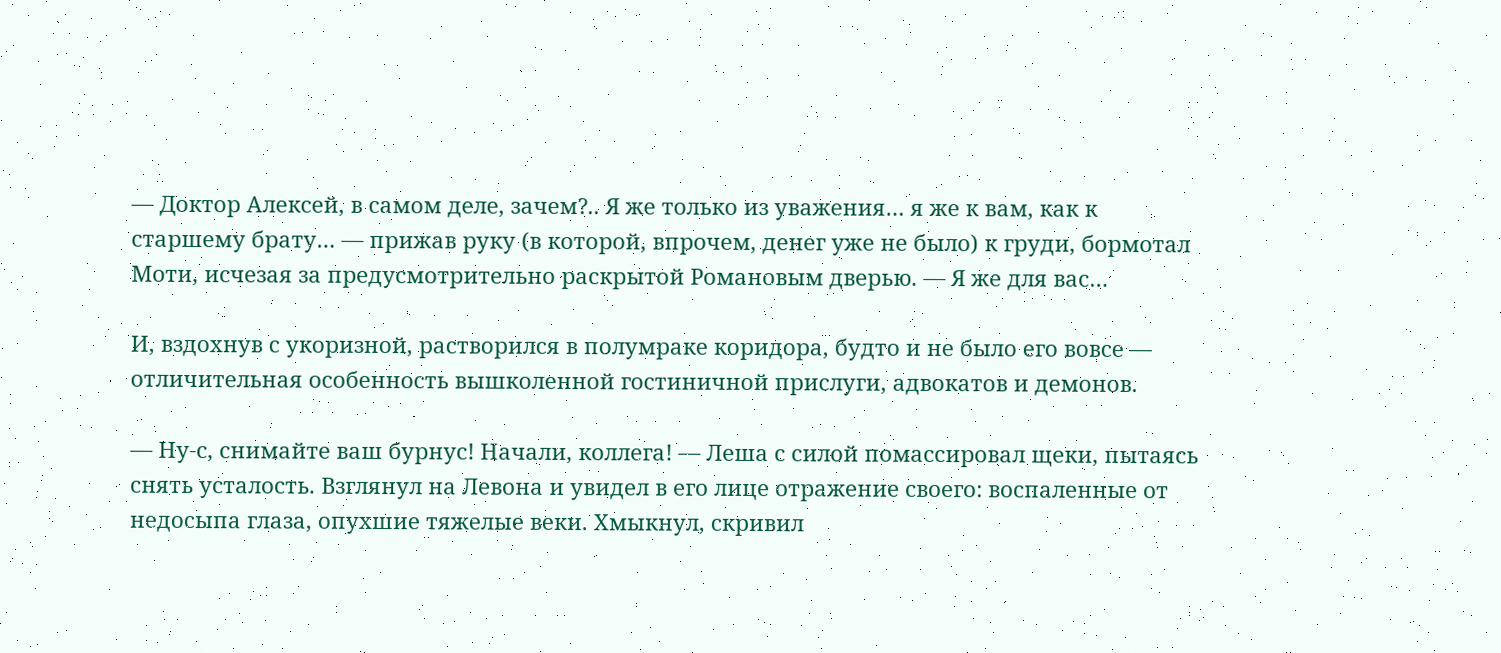— Доктор Алексей, в самом деле, зачем?.. Я же только из уважения… я же к вам, как к старшему брату… — прижав руку (в которой, впрочем, денег уже не было) к груди, бормотал Моти, исчезая за предусмотрительно раскрытой Романовым дверью. — Я же для вас…

И, вздохнув с укоризной, растворился в полумраке коридора, будто и не было его вовсе — отличительная особенность вышколенной гостиничной прислуги, адвокатов и демонов.

— Ну-с, снимайте ваш бурнус! Начали, коллега! — Леша с силой помассировал щеки, пытаясь снять усталость. Взглянул на Левона и увидел в его лице отражение своего: воспаленные от недосыпа глаза, опухшие тяжелые веки. Хмыкнул, скривил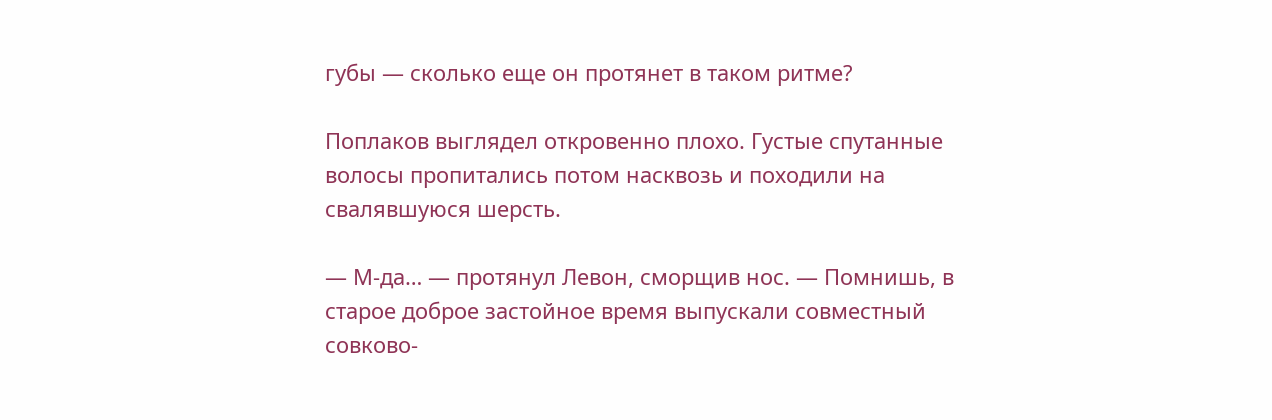губы — сколько еще он протянет в таком ритме?

Поплаков выглядел откровенно плохо. Густые спутанные волосы пропитались потом насквозь и походили на свалявшуюся шерсть.

— М-да… — протянул Левон, сморщив нос. — Помнишь, в старое доброе застойное время выпускали совместный совково-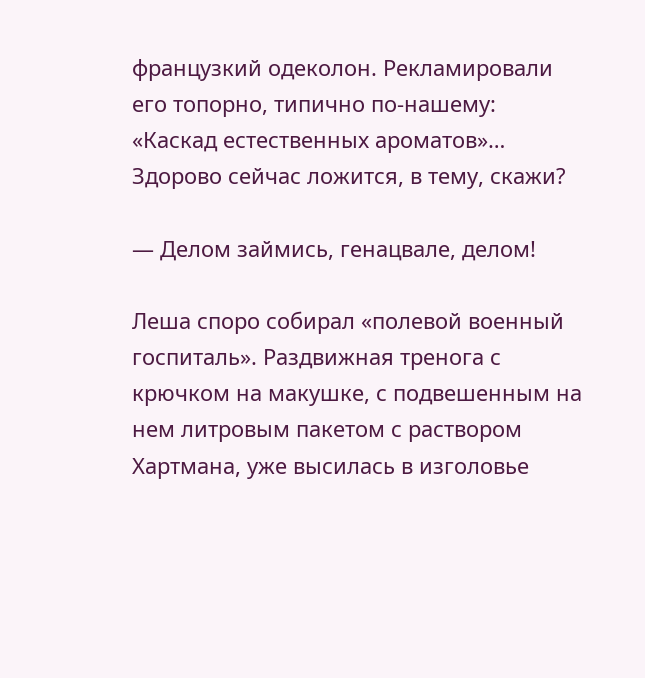французкий одеколон. Рекламировали его топорно, типично по-нашему: «Каскад естественных ароматов»… Здорово сейчас ложится, в тему, скажи?

— Делом займись, генацвале, делом!

Леша споро собирал «полевой военный госпиталь». Раздвижная тренога с крючком на макушке, с подвешенным на нем литровым пакетом с раствором Хартмана, уже высилась в изголовье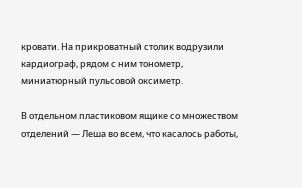кровати. На прикроватный столик водрузили кардиограф, рядом с ним тонометр, миниатюрный пульсовой оксиметр.

В отдельном пластиковом ящике со множеством отделений — Леша во всем, что касалось работы,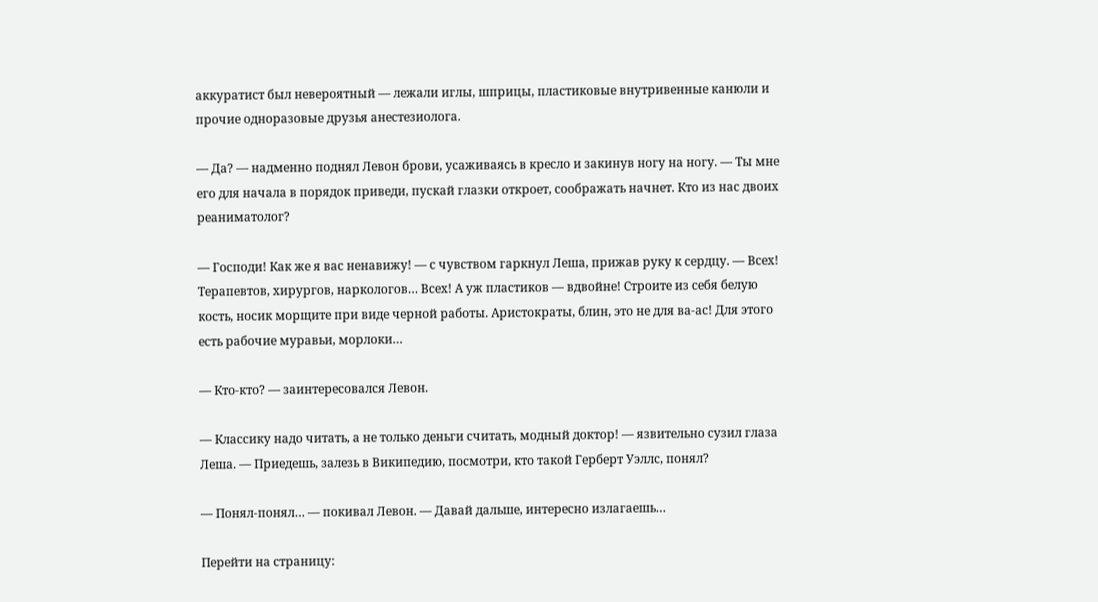аккуратист был невероятный — лежали иглы, шприцы, пластиковые внутривенные канюли и прочие одноразовые друзья анестезиолога.

— Да? — надменно поднял Левон брови, усаживаясь в кресло и закинув ногу на ногу. — Ты мне его для начала в порядок приведи, пускай глазки откроет, соображать начнет. Кто из нас двоих реаниматолог?

— Господи! Как же я вас ненавижу! — с чувством гаркнул Леша, прижав руку к сердцу. — Всех! Терапевтов, хирургов, наркологов… Всех! А уж пластиков — вдвойне! Строите из себя белую кость, носик морщите при виде черной работы. Аристократы, блин, это не для ва-ас! Для этого есть рабочие муравьи, морлоки…

— Кто-кто? — заинтересовался Левон.

— Классику надо читать, а не только деньги считать, модный доктор! — язвительно сузил глаза Леша. — Приедешь, залезь в Википедию, посмотри, кто такой Герберт Уэллс, понял?

— Понял-понял… — покивал Левон. — Давай дальше, интересно излагаешь…

Перейти на страницу: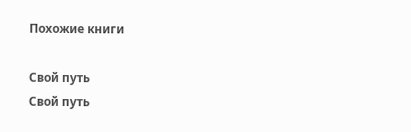Похожие книги

Свой путь
Свой путь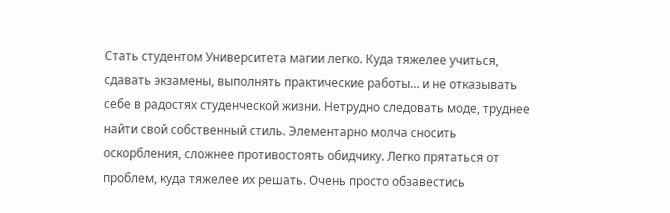Стать студентом Университета магии легко. Куда тяжелее учиться, сдавать экзамены, выполнять практические работы… и не отказывать себе в радостях студенческой жизни. Нетрудно следовать моде, труднее найти свой собственный стиль. Элементарно молча сносить оскорбления, сложнее противостоять обидчику. Легко прятаться от проблем, куда тяжелее их решать. Очень просто обзавестись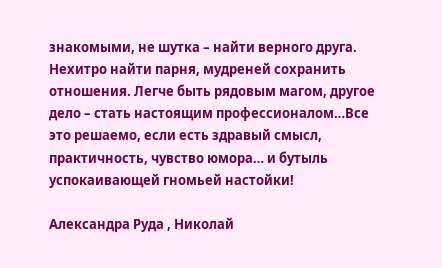знакомыми, не шутка – найти верного друга. Нехитро найти парня, мудреней сохранить отношения. Легче быть рядовым магом, другое дело – стать настоящим профессионалом…Все это решаемо, если есть здравый смысл, практичность, чувство юмора… и бутыль успокаивающей гномьей настойки!

Александра Руда , Николай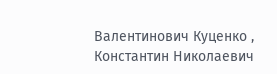Валентинович Куценко , Константин Николаевич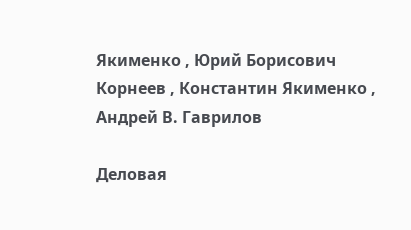Якименко , Юрий Борисович Корнеев , Константин Якименко , Андрей В. Гаврилов

Деловая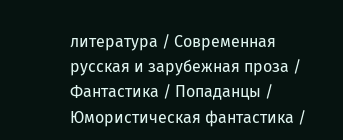литература / Современная русская и зарубежная проза / Фантастика / Попаданцы / Юмористическая фантастика /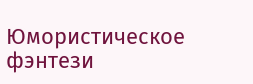Юмористическое фэнтези